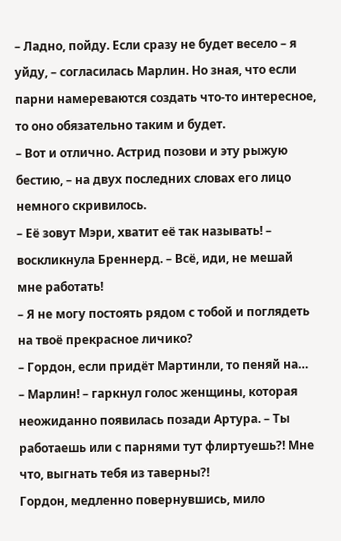– Ладно, пойду. Если сразу не будет весело – я уйду, – согласилась Марлин. Но зная, что если парни намереваются создать что-то интересное, то оно обязательно таким и будет.
– Вот и отлично. Астрид позови и эту рыжую бестию, – на двух последних словах его лицо немного скривилось.
– Её зовут Мэри, хватит её так называть! – воскликнула Бреннерд. – Всё, иди, не мешай мне работать!
– Я не могу постоять рядом с тобой и поглядеть на твоё прекрасное личико?
– Гордон, если придёт Мартинли, то пеняй на…
– Марлин! – гаркнул голос женщины, которая неожиданно появилась позади Артура. – Ты работаешь или с парнями тут флиртуешь?! Мне что, выгнать тебя из таверны?!
Гордон, медленно повернувшись, мило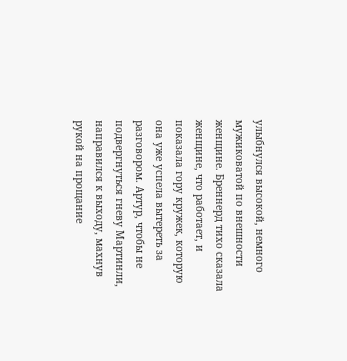улыбнулся высокой, немного мужиковатой по внешности женщине. Бреннерд тихо сказала женщине, что работает, и показала гору кружек, которую она уже успела вытереть за разговором. Артур, чтобы не подвергнуться гневу Мартинли, направился к выходу, махнув рукой на прощание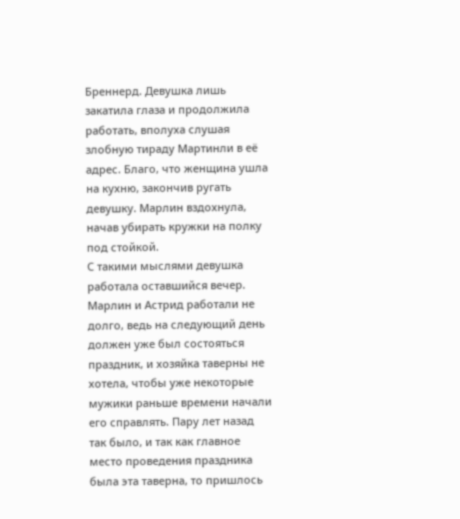Бреннерд. Девушка лишь закатила глаза и продолжила работать, вполуха слушая злобную тираду Мартинли в её адрес. Благо, что женщина ушла на кухню, закончив ругать девушку. Марлин вздохнула, начав убирать кружки на полку под стойкой.
С такими мыслями девушка работала оставшийся вечер. Марлин и Астрид работали не долго, ведь на следующий день должен уже был состояться праздник, и хозяйка таверны не хотела, чтобы уже некоторые мужики раньше времени начали его справлять. Пару лет назад так было, и так как главное место проведения праздника была эта таверна, то пришлось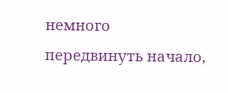немного передвинуть начало,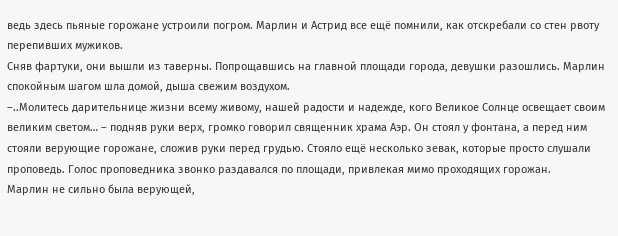ведь здесь пьяные горожане устроили погром. Марлин и Астрид все ещё помнили, как отскребали со стен рвоту перепивших мужиков.
Сняв фартуки, они вышли из таверны. Попрощавшись на главной площади города, девушки разошлись. Марлин спокойным шагом шла домой, дыша свежим воздухом.
–..Молитесь дарительнице жизни всему живому, нашей радости и надежде, кого Великое Солнце освещает своим великим светом… – подняв руки верх, громко говорил священник храма Аэр. Он стоял у фонтана, а перед ним стояли верующие горожане, сложив руки перед грудью. Стояло ещё несколько зевак, которые просто слушали проповедь. Голос проповедника звонко раздавался по площади, привлекая мимо проходящих горожан.
Марлин не сильно была верующей,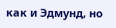как и Эдмунд, но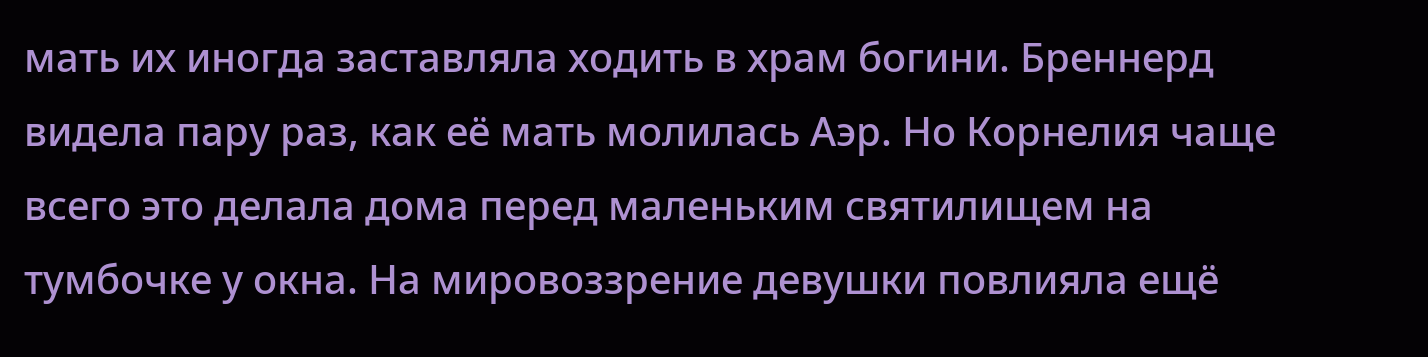мать их иногда заставляла ходить в храм богини. Бреннерд видела пару раз, как её мать молилась Аэр. Но Корнелия чаще всего это делала дома перед маленьким святилищем на тумбочке у окна. На мировоззрение девушки повлияла ещё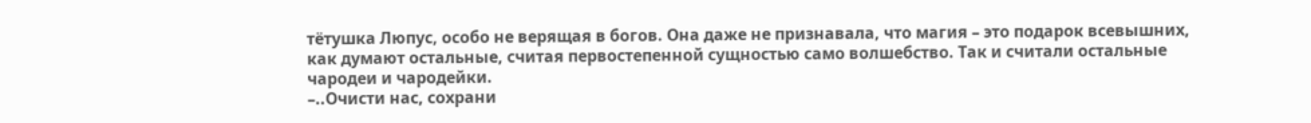тётушка Люпус, особо не верящая в богов. Она даже не признавала, что магия – это подарок всевышних, как думают остальные, считая первостепенной сущностью само волшебство. Так и считали остальные чародеи и чародейки.
–..Очисти нас, сохрани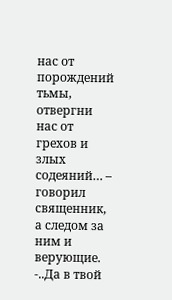нас от порождений тьмы, отвергни нас от грехов и злых содеяний… – говорил священник, а следом за ним и верующие. -..Да в твой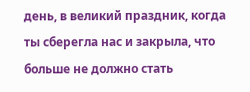день, в великий праздник, когда ты сберегла нас и закрыла, что больше не должно стать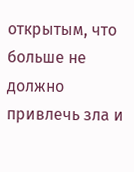открытым, что больше не должно привлечь зла и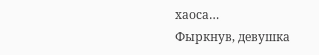хаоса…
Фыркнув, девушка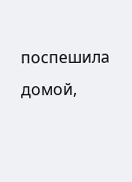поспешила домой,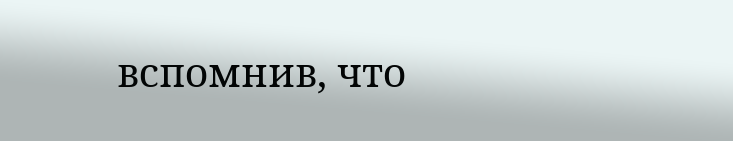вспомнив, что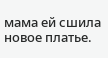мама ей сшила новое платье.